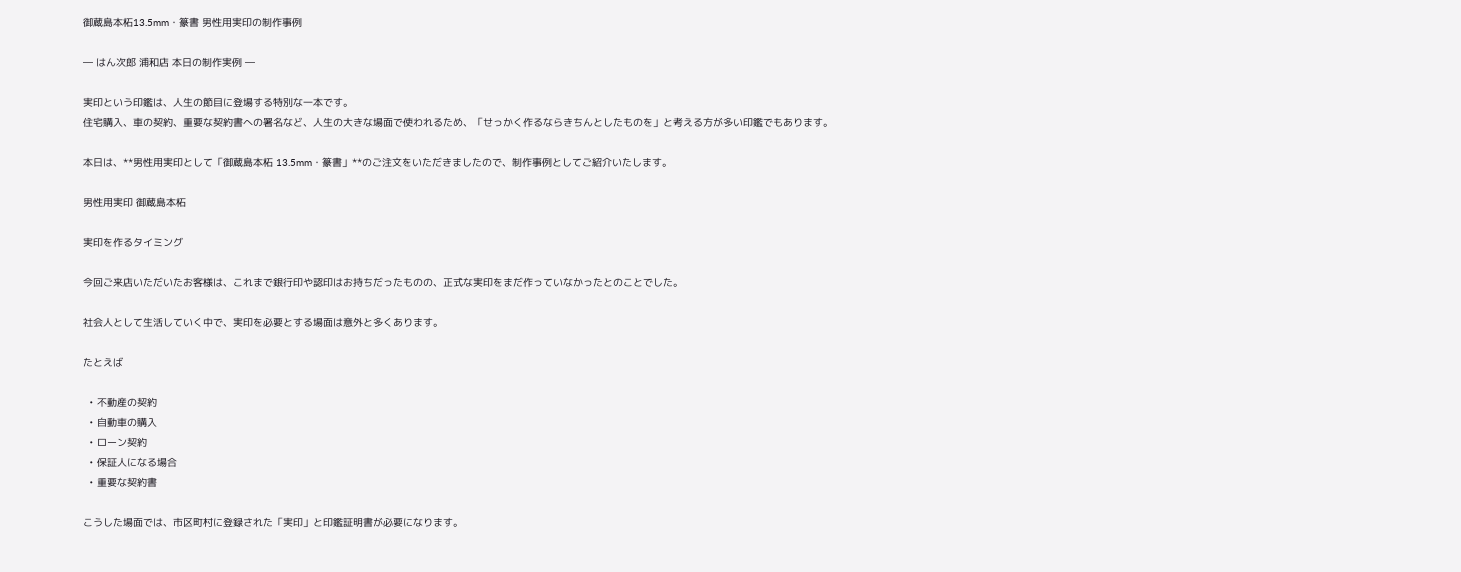御蔵島本柘13.5mm・篆書 男性用実印の制作事例

― はん次郎 浦和店 本日の制作実例 ―

実印という印鑑は、人生の節目に登場する特別な一本です。
住宅購入、車の契約、重要な契約書への署名など、人生の大きな場面で使われるため、「せっかく作るならきちんとしたものを」と考える方が多い印鑑でもあります。

本日は、**男性用実印として「御蔵島本柘 13.5mm・篆書」**のご注文をいただきましたので、制作事例としてご紹介いたします。

男性用実印 御蔵島本柘

実印を作るタイミング

今回ご来店いただいたお客様は、これまで銀行印や認印はお持ちだったものの、正式な実印をまだ作っていなかったとのことでした。

社会人として生活していく中で、実印を必要とする場面は意外と多くあります。

たとえば

  • 不動産の契約
  • 自動車の購入
  • ローン契約
  • 保証人になる場合
  • 重要な契約書

こうした場面では、市区町村に登録された「実印」と印鑑証明書が必要になります。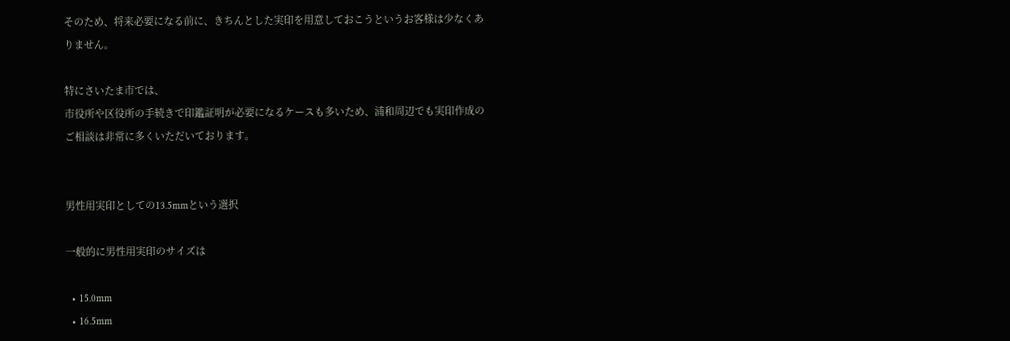そのため、将来必要になる前に、きちんとした実印を用意しておこうというお客様は少なくありません。

特にさいたま市では、
市役所や区役所の手続きで印鑑証明が必要になるケースも多いため、浦和周辺でも実印作成のご相談は非常に多くいただいております。


男性用実印としての13.5mmという選択

一般的に男性用実印のサイズは

  • 15.0mm
  • 16.5mm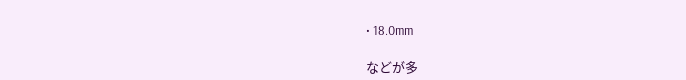• 18.0mm

などが多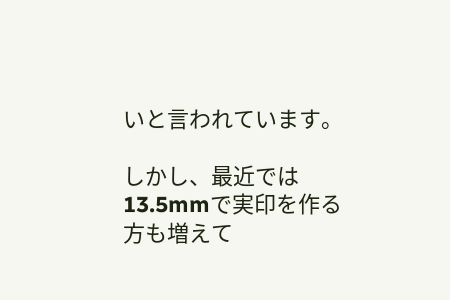いと言われています。

しかし、最近では13.5mmで実印を作る方も増えて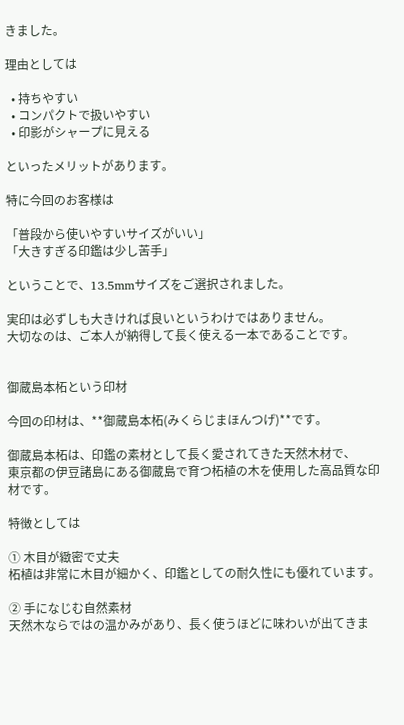きました。

理由としては

  • 持ちやすい
  • コンパクトで扱いやすい
  • 印影がシャープに見える

といったメリットがあります。

特に今回のお客様は

「普段から使いやすいサイズがいい」
「大きすぎる印鑑は少し苦手」

ということで、13.5mmサイズをご選択されました。

実印は必ずしも大きければ良いというわけではありません。
大切なのは、ご本人が納得して長く使える一本であることです。


御蔵島本柘という印材

今回の印材は、**御蔵島本柘(みくらじまほんつげ)**です。

御蔵島本柘は、印鑑の素材として長く愛されてきた天然木材で、
東京都の伊豆諸島にある御蔵島で育つ柘植の木を使用した高品質な印材です。

特徴としては

① 木目が緻密で丈夫
柘植は非常に木目が細かく、印鑑としての耐久性にも優れています。

② 手になじむ自然素材
天然木ならではの温かみがあり、長く使うほどに味わいが出てきま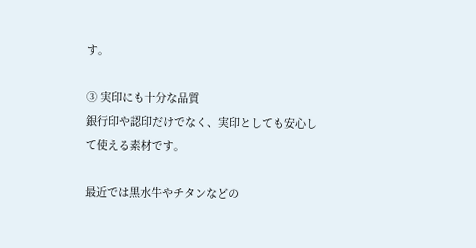す。

③ 実印にも十分な品質
銀行印や認印だけでなく、実印としても安心して使える素材です。

最近では黒水牛やチタンなどの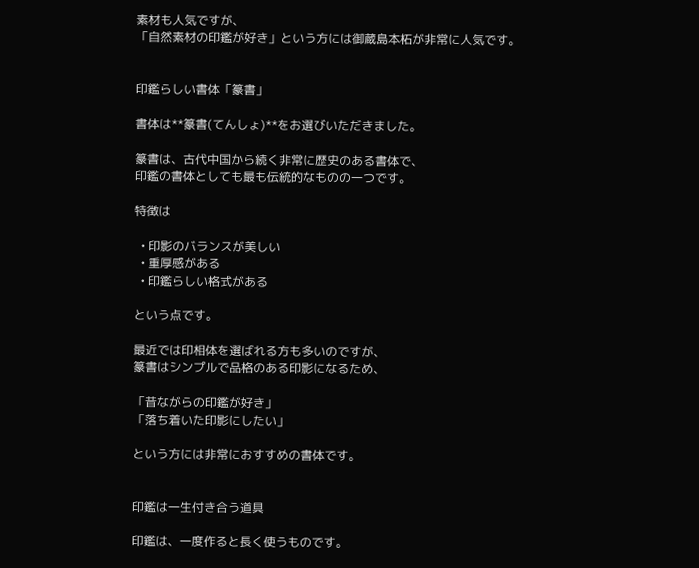素材も人気ですが、
「自然素材の印鑑が好き」という方には御蔵島本柘が非常に人気です。


印鑑らしい書体「篆書」

書体は**篆書(てんしょ)**をお選びいただきました。

篆書は、古代中国から続く非常に歴史のある書体で、
印鑑の書体としても最も伝統的なものの一つです。

特徴は

  • 印影のバランスが美しい
  • 重厚感がある
  • 印鑑らしい格式がある

という点です。

最近では印相体を選ばれる方も多いのですが、
篆書はシンプルで品格のある印影になるため、

「昔ながらの印鑑が好き」
「落ち着いた印影にしたい」

という方には非常におすすめの書体です。


印鑑は一生付き合う道具

印鑑は、一度作ると長く使うものです。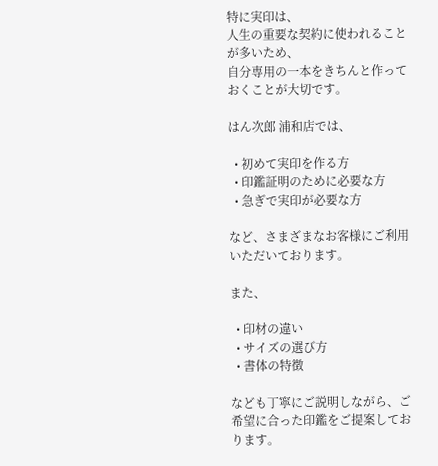特に実印は、
人生の重要な契約に使われることが多いため、
自分専用の一本をきちんと作っておくことが大切です。

はん次郎 浦和店では、

  • 初めて実印を作る方
  • 印鑑証明のために必要な方
  • 急ぎで実印が必要な方

など、さまざまなお客様にご利用いただいております。

また、

  • 印材の違い
  • サイズの選び方
  • 書体の特徴

なども丁寧にご説明しながら、ご希望に合った印鑑をご提案しております。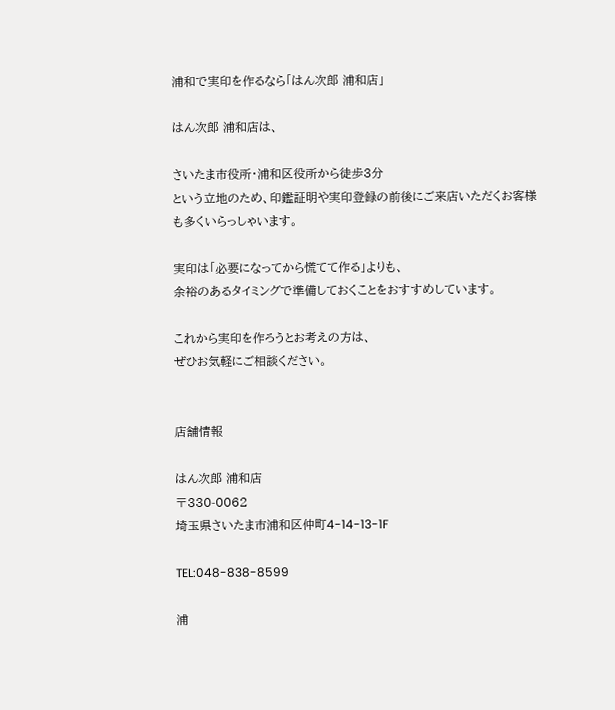浦和で実印を作るなら「はん次郎 浦和店」

はん次郎 浦和店は、

さいたま市役所・浦和区役所から徒歩3分
という立地のため、印鑑証明や実印登録の前後にご来店いただくお客様も多くいらっしゃいます。

実印は「必要になってから慌てて作る」よりも、
余裕のあるタイミングで準備しておくことをおすすめしています。

これから実印を作ろうとお考えの方は、
ぜひお気軽にご相談ください。


店舗情報

はん次郎 浦和店
〒330-0062
埼玉県さいたま市浦和区仲町4-14-13-1F

TEL:048-838-8599

浦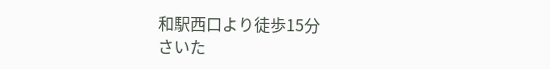和駅西口より徒歩15分
さいた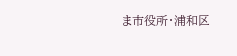ま市役所・浦和区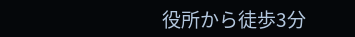役所から徒歩3分